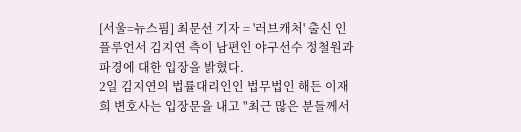[서울=뉴스핌] 최문선 기자 = '러브캐처' 출신 인플루언서 김지연 측이 남편인 야구선수 정철원과 파경에 대한 입장을 밝혔다.
2일 김지연의 법률대리인인 법무법인 해든 이재희 변호사는 입장문을 내고 "최근 많은 분들께서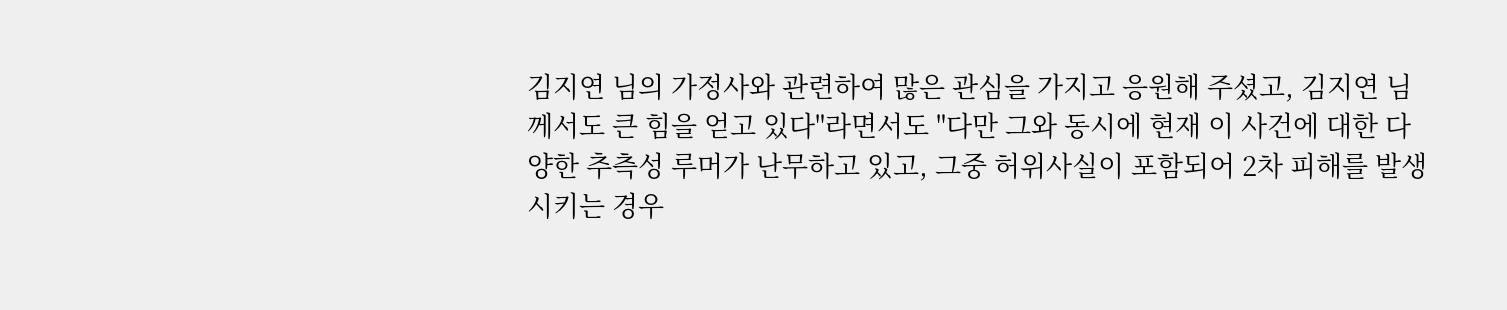김지연 님의 가정사와 관련하여 많은 관심을 가지고 응원해 주셨고, 김지연 님께서도 큰 힘을 얻고 있다"라면서도 "다만 그와 동시에 현재 이 사건에 대한 다양한 추측성 루머가 난무하고 있고, 그중 허위사실이 포함되어 2차 피해를 발생시키는 경우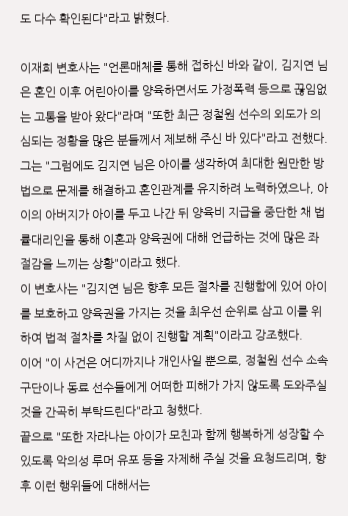도 다수 확인된다"라고 밝혔다.

이재희 변호사는 "언론매체를 통해 접하신 바와 같이, 김지연 님은 혼인 이후 어린아이를 양육하면서도 가정폭력 등으로 끊임없는 고통을 받아 왔다"라며 "또한 최근 정철원 선수의 외도가 의심되는 정황을 많은 분들께서 제보해 주신 바 있다"라고 전했다.
그는 "그럼에도 김지연 님은 아이를 생각하여 최대한 원만한 방법으로 문제를 해결하고 혼인관계를 유지하려 노력하였으나, 아이의 아버지가 아이를 두고 나간 뒤 양육비 지급을 중단한 채 법률대리인을 통해 이혼과 양육권에 대해 언급하는 것에 많은 좌절감을 느끼는 상황"이라고 했다.
이 변호사는 "김지연 님은 향후 모든 절차를 진행함에 있어 아이를 보호하고 양육권을 가지는 것을 최우선 순위로 삼고 이를 위하여 법적 절차를 차질 없이 진행할 계획"이라고 강조했다.
이어 "이 사건은 어디까지나 개인사일 뿐으로, 정철원 선수 소속 구단이나 동료 선수들에게 어떠한 피해가 가지 않도록 도와주실 것을 간곡히 부탁드린다"라고 청했다.
끝으로 "또한 자라나는 아이가 모친과 함께 행복하게 성장할 수 있도록 악의성 루머 유포 등을 자제해 주실 것을 요청드리며, 향후 이런 행위들에 대해서는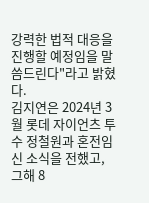강력한 법적 대응을 진행할 예정임을 말씀드린다"라고 밝혔다.
김지연은 2024년 3월 롯데 자이언츠 투수 정철원과 혼전임신 소식을 전했고, 그해 8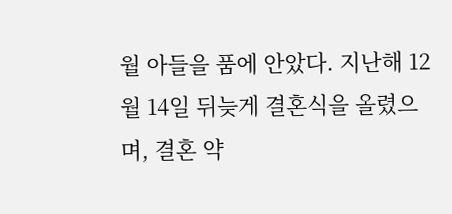월 아들을 품에 안았다. 지난해 12월 14일 뒤늦게 결혼식을 올렸으며, 결혼 약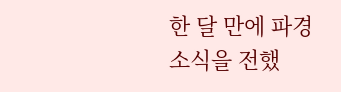한 달 만에 파경 소식을 전했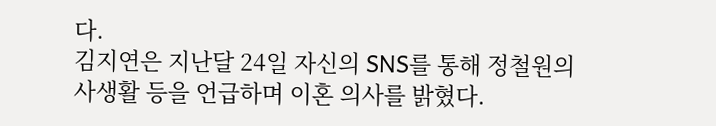다.
김지연은 지난달 24일 자신의 SNS를 통해 정철원의 사생활 등을 언급하며 이혼 의사를 밝혔다.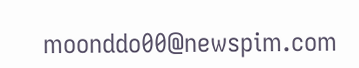moonddo00@newspim.com